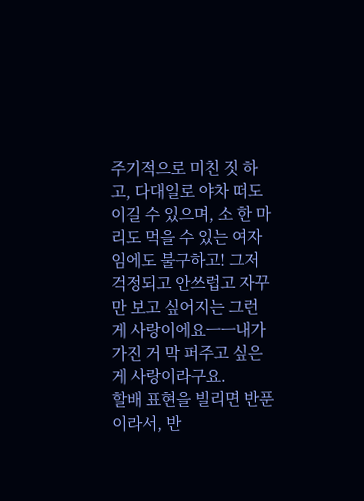주기적으로 미친 짓 하고, 다대일로 야차 떠도 이길 수 있으며, 소 한 마리도 먹을 수 있는 여자임에도 불구하고! 그저 걱정되고 안쓰럽고 자꾸만 보고 싶어지는 그런 게 사랑이에요ㅡㅡ내가 가진 거 막 퍼주고 싶은게 사랑이라구요.
할배 표현을 빌리면 반푼이라서, 반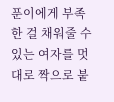푼이에게 부족한 걸 채워줄 수 있는 여자를 멋대로 짝으로 붙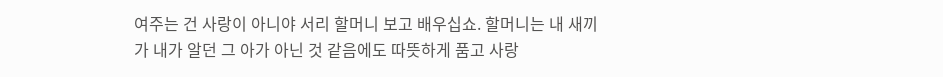여주는 건 사랑이 아니야 서리 할머니 보고 배우십쇼. 할머니는 내 새끼가 내가 알던 그 아가 아닌 것 같음에도 따뜻하게 품고 사랑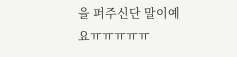을 퍼주신단 말이예요ㅠㅠㅠㅠㅠ